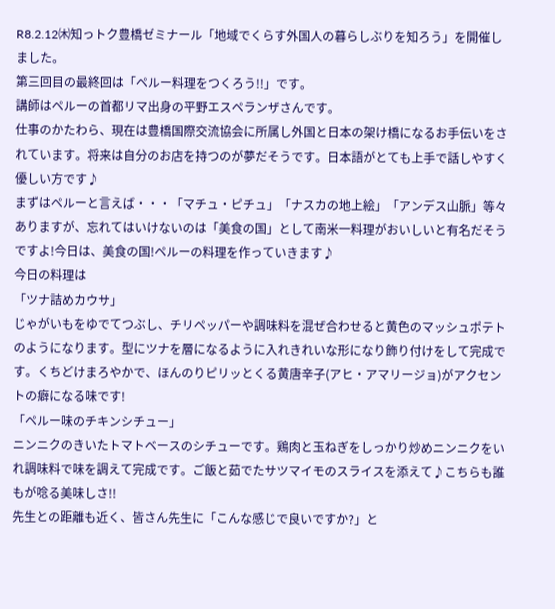R8.2.12㈭知っトク豊橋ゼミナール「地域でくらす外国人の暮らしぶりを知ろう」を開催しました。
第三回目の最終回は「ペルー料理をつくろう!!」です。
講師はペルーの首都リマ出身の平野エスペランザさんです。
仕事のかたわら、現在は豊橋国際交流協会に所属し外国と日本の架け橋になるお手伝いをされています。将来は自分のお店を持つのが夢だそうです。日本語がとても上手で話しやすく優しい方です♪
まずはペルーと言えば・・・「マチュ・ピチュ」「ナスカの地上絵」「アンデス山脈」等々ありますが、忘れてはいけないのは「美食の国」として南米一料理がおいしいと有名だそうですよ!今日は、美食の国!ペルーの料理を作っていきます♪
今日の料理は
「ツナ詰めカウサ」
じゃがいもをゆでてつぶし、チリペッパーや調味料を混ぜ合わせると黄色のマッシュポテトのようになります。型にツナを層になるように入れきれいな形になり飾り付けをして完成です。くちどけまろやかで、ほんのりピリッとくる黄唐辛子(アヒ・アマリージョ)がアクセントの癖になる味です!
「ペルー味のチキンシチュー」
ニンニクのきいたトマトベースのシチューです。鶏肉と玉ねぎをしっかり炒めニンニクをいれ調味料で味を調えて完成です。ご飯と茹でたサツマイモのスライスを添えて♪こちらも誰もが唸る美味しさ!!
先生との距離も近く、皆さん先生に「こんな感じで良いですか?」と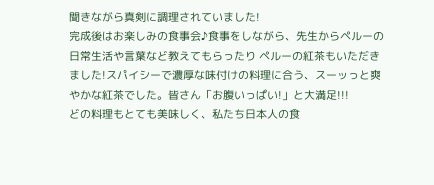聞きながら真剣に調理されていました!
完成後はお楽しみの食事会♪食事をしながら、先生からペルーの日常生活や言葉など教えてもらったり ペルーの紅茶もいただきました!スパイシーで濃厚な味付けの料理に合う、スーッっと爽やかな紅茶でした。皆さん「お腹いっぱい!」と大満足!!!
どの料理もとても美味しく、私たち日本人の食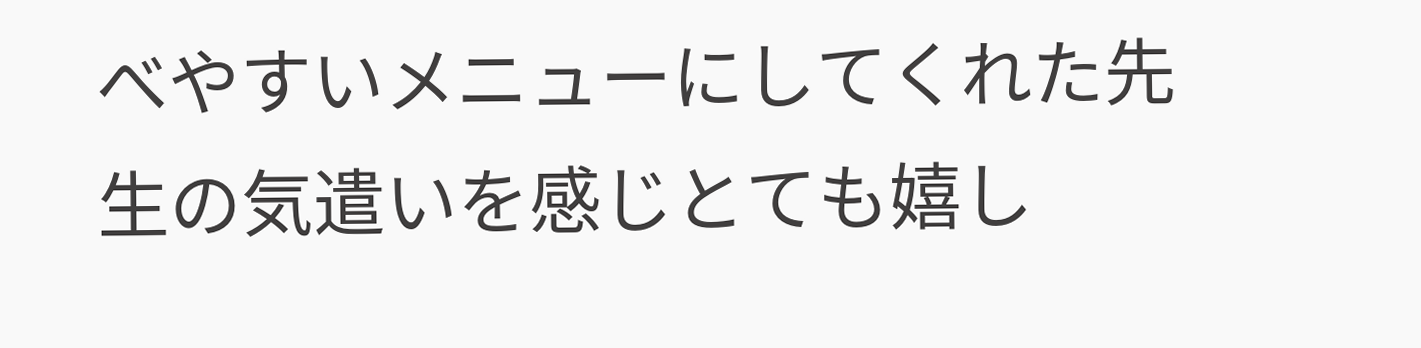べやすいメニューにしてくれた先生の気遣いを感じとても嬉し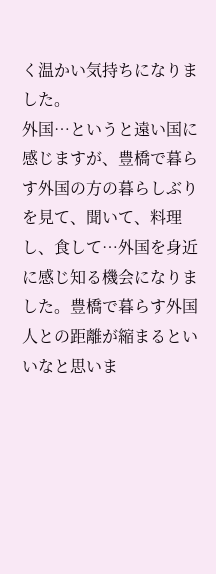く温かい気持ちになりました。
外国…というと遠い国に感じますが、豊橋で暮らす外国の方の暮らしぶりを見て、聞いて、料理し、食して…外国を身近に感じ知る機会になりました。豊橋で暮らす外国人との距離が縮まるといいなと思いま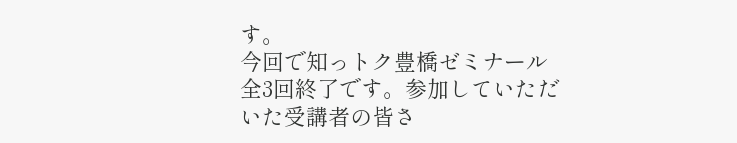す。
今回で知っトク豊橋ゼミナール全3回終了です。参加していただいた受講者の皆さ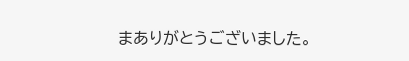まありがとうございました。